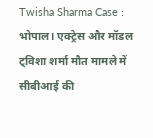Twisha Sharma Case : भोपाल। एक्ट्रेस और मॉडल ट्विशा शर्मा मौत मामले में सीबीआई की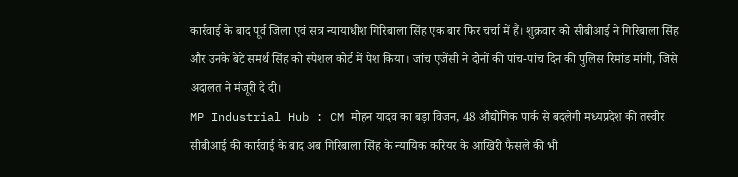कार्रवाई के बाद पूर्व जिला एवं सत्र न्यायाधीश गिरिबाला सिंह एक बार फिर चर्चा में हैं। शुक्रवार को सीबीआई ने गिरिबाला सिंह और उनके बेटे समर्थ सिंह को स्पेशल कोर्ट में पेश किया। जांच एजेंसी ने दोनों की पांच-पांच दिन की पुलिस रिमांड मांगी, जिसे अदालत ने मंजूरी दे दी।
MP Industrial Hub : CM मोहन यादव का बड़ा विजन, 48 औद्योगिक पार्क से बदलेगी मध्यप्रदेश की तस्वीर
सीबीआई की कार्रवाई के बाद अब गिरिबाला सिंह के न्यायिक करियर के आखिरी फैसले की भी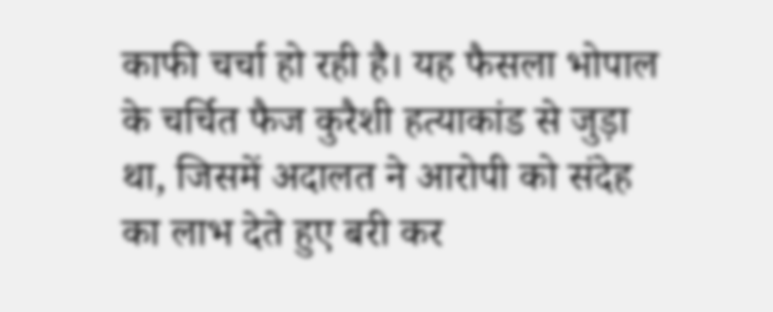काफी चर्चा हो रही है। यह फैसला भोपाल के चर्चित फैज कुरैशी हत्याकांड से जुड़ा था, जिसमें अदालत ने आरोपी को संदेह का लाभ देते हुए बरी कर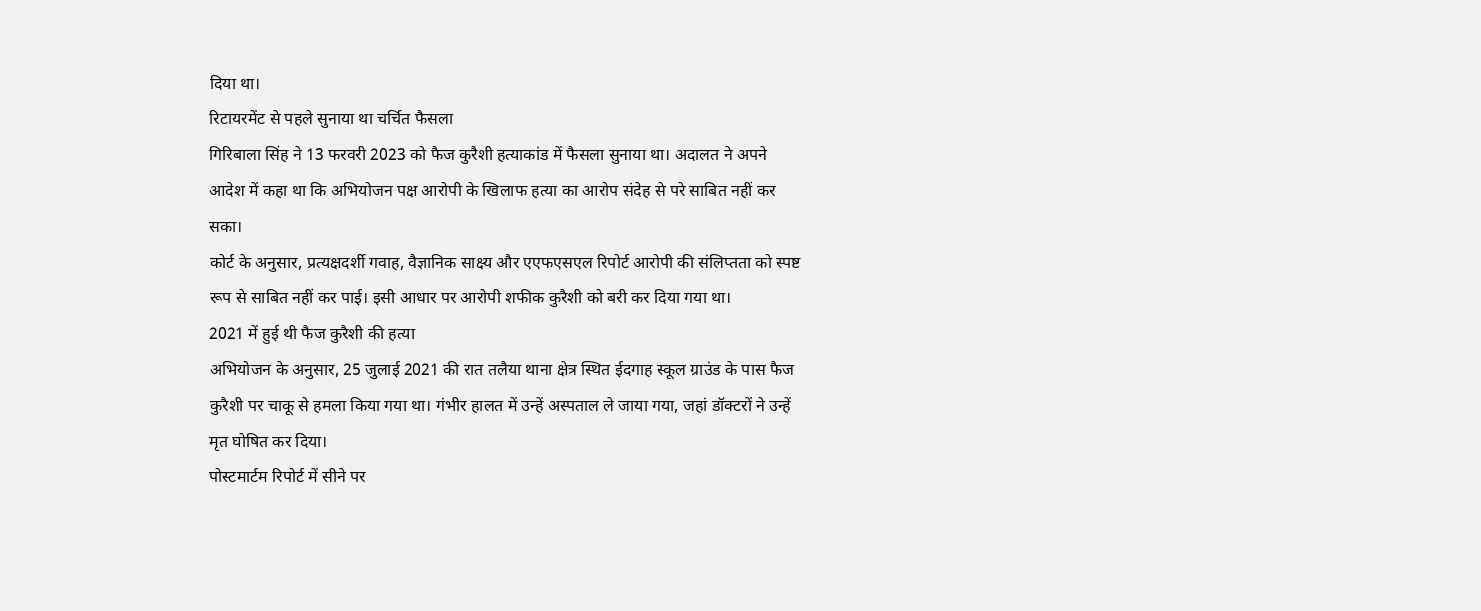दिया था।
रिटायरमेंट से पहले सुनाया था चर्चित फैसला
गिरिबाला सिंह ने 13 फरवरी 2023 को फैज कुरैशी हत्याकांड में फैसला सुनाया था। अदालत ने अपने आदेश में कहा था कि अभियोजन पक्ष आरोपी के खिलाफ हत्या का आरोप संदेह से परे साबित नहीं कर सका।
कोर्ट के अनुसार, प्रत्यक्षदर्शी गवाह, वैज्ञानिक साक्ष्य और एएफएसएल रिपोर्ट आरोपी की संलिप्तता को स्पष्ट रूप से साबित नहीं कर पाई। इसी आधार पर आरोपी शफीक कुरैशी को बरी कर दिया गया था।
2021 में हुई थी फैज कुरैशी की हत्या
अभियोजन के अनुसार, 25 जुलाई 2021 की रात तलैया थाना क्षेत्र स्थित ईदगाह स्कूल ग्राउंड के पास फैज कुरैशी पर चाकू से हमला किया गया था। गंभीर हालत में उन्हें अस्पताल ले जाया गया, जहां डॉक्टरों ने उन्हें मृत घोषित कर दिया।
पोस्टमार्टम रिपोर्ट में सीने पर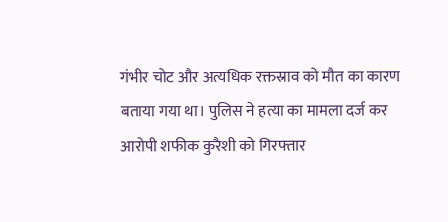गंभीर चोट और अत्यधिक रक्तस्राव को मौत का कारण बताया गया था। पुलिस ने हत्या का मामला दर्ज कर आरोपी शफीक कुरैशी को गिरफ्तार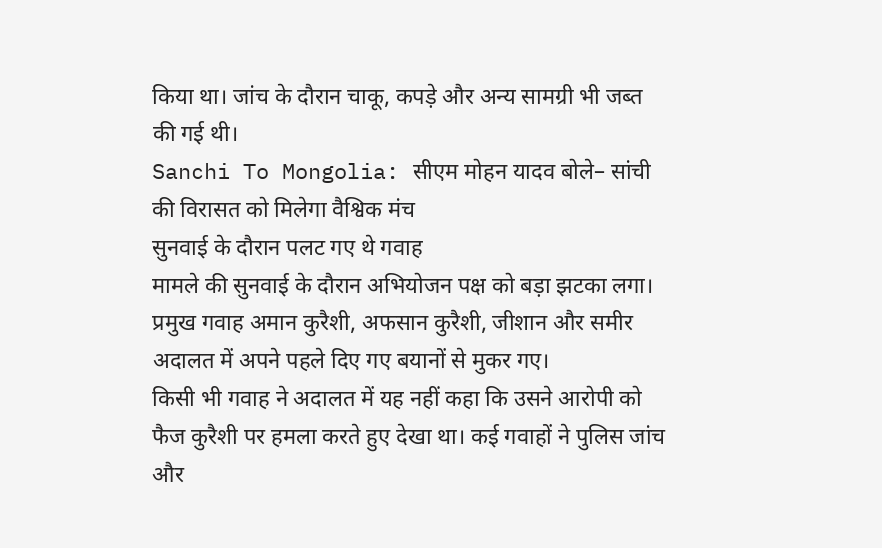किया था। जांच के दौरान चाकू, कपड़े और अन्य सामग्री भी जब्त की गई थी।
Sanchi To Mongolia: सीएम मोहन यादव बोले– सांची की विरासत को मिलेगा वैश्विक मंच
सुनवाई के दौरान पलट गए थे गवाह
मामले की सुनवाई के दौरान अभियोजन पक्ष को बड़ा झटका लगा। प्रमुख गवाह अमान कुरैशी, अफसान कुरैशी, जीशान और समीर अदालत में अपने पहले दिए गए बयानों से मुकर गए।
किसी भी गवाह ने अदालत में यह नहीं कहा कि उसने आरोपी को फैज कुरैशी पर हमला करते हुए देखा था। कई गवाहों ने पुलिस जांच और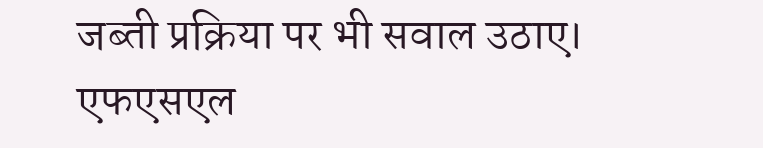जब्ती प्रक्रिया पर भी सवाल उठाए।
एफएसएल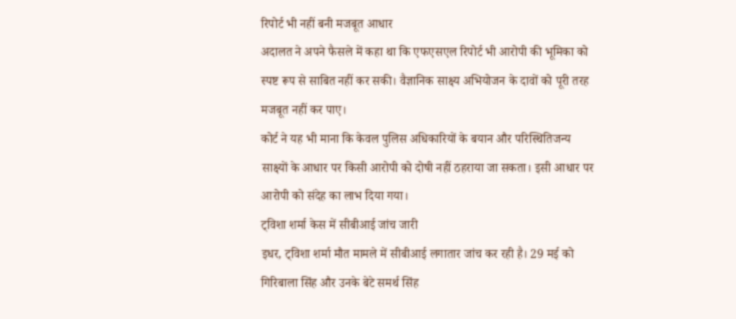रिपोर्ट भी नहीं बनी मजबूत आधार
अदालत ने अपने फैसले में कहा था कि एफएसएल रिपोर्ट भी आरोपी की भूमिका को स्पष्ट रूप से साबित नहीं कर सकी। वैज्ञानिक साक्ष्य अभियोजन के दावों को पूरी तरह मजबूत नहीं कर पाए।
कोर्ट ने यह भी माना कि केवल पुलिस अधिकारियों के बयान और परिस्थितिजन्य साक्ष्यों के आधार पर किसी आरोपी को दोषी नहीं ठहराया जा सकता। इसी आधार पर आरोपी को संदेह का लाभ दिया गया।
ट्विशा शर्मा केस में सीबीआई जांच जारी
इधर, ट्विशा शर्मा मौत मामले में सीबीआई लगातार जांच कर रही है। 29 मई को गिरिबाला सिंह और उनके बेटे समर्थ सिंह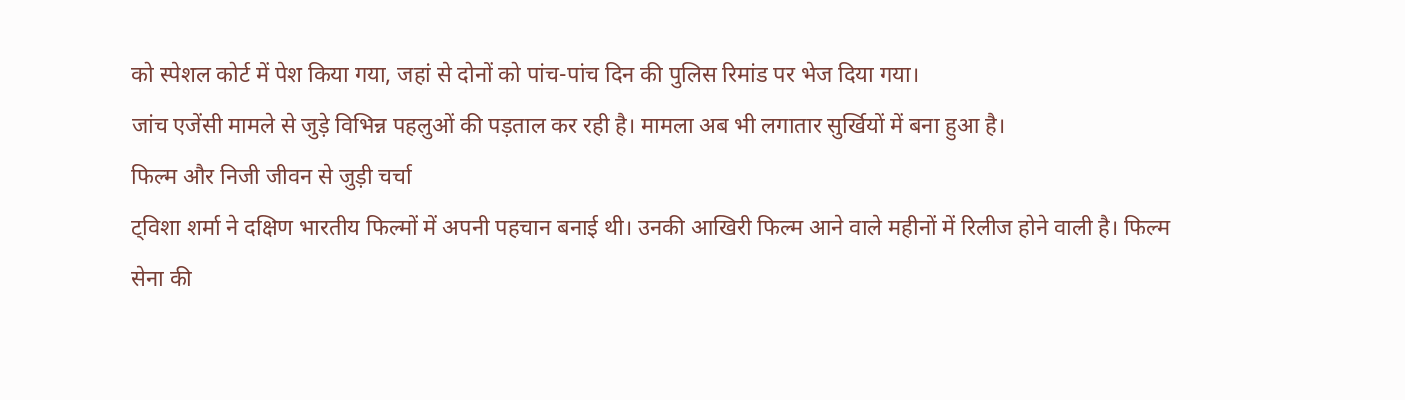को स्पेशल कोर्ट में पेश किया गया, जहां से दोनों को पांच-पांच दिन की पुलिस रिमांड पर भेज दिया गया।
जांच एजेंसी मामले से जुड़े विभिन्न पहलुओं की पड़ताल कर रही है। मामला अब भी लगातार सुर्खियों में बना हुआ है।
फिल्म और निजी जीवन से जुड़ी चर्चा
ट्विशा शर्मा ने दक्षिण भारतीय फिल्मों में अपनी पहचान बनाई थी। उनकी आखिरी फिल्म आने वाले महीनों में रिलीज होने वाली है। फिल्म सेना की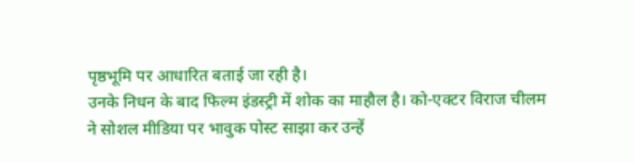पृष्ठभूमि पर आधारित बताई जा रही है।
उनके निधन के बाद फिल्म इंडस्ट्री में शोक का माहौल है। को-एक्टर विराज चीलम ने सोशल मीडिया पर भावुक पोस्ट साझा कर उन्हें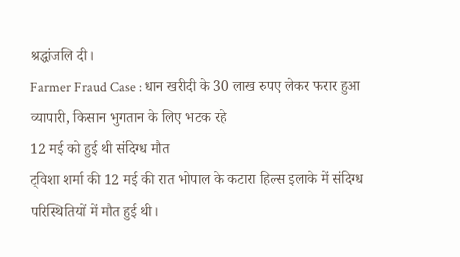श्रद्धांजलि दी।
Farmer Fraud Case : धान खरीदी के 30 लाख रुपए लेकर फरार हुआ व्यापारी, किसान भुगतान के लिए भटक रहे
12 मई को हुई थी संदिग्ध मौत
ट्विशा शर्मा की 12 मई की रात भोपाल के कटारा हिल्स इलाके में संदिग्ध परिस्थितियों में मौत हुई थी।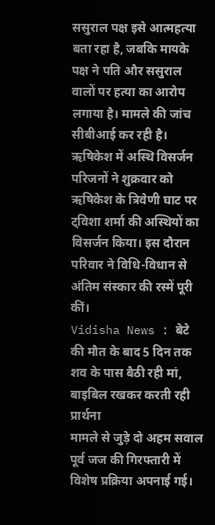ससुराल पक्ष इसे आत्महत्या बता रहा है, जबकि मायके पक्ष ने पति और ससुराल वालों पर हत्या का आरोप लगाया है। मामले की जांच सीबीआई कर रही है।
ऋषिकेश में अस्थि विसर्जन
परिजनों ने शुक्रवार को ऋषिकेश के त्रिवेणी घाट पर ट्विशा शर्मा की अस्थियों का विसर्जन किया। इस दौरान परिवार ने विधि-विधान से अंतिम संस्कार की रस्में पूरी कीं।
Vidisha News : बेटे की मौत के बाद 5 दिन तक शव के पास बैठी रही मां, बाइबिल रखकर करती रही प्रार्थना
मामले से जुड़े दो अहम सवाल
पूर्व जज की गिरफ्तारी में विशेष प्रक्रिया अपनाई गई।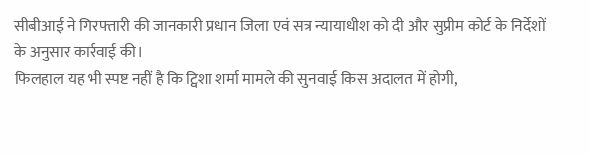सीबीआई ने गिरफ्तारी की जानकारी प्रधान जिला एवं सत्र न्यायाधीश को दी और सुप्रीम कोर्ट के निर्देशों के अनुसार कार्रवाई की।
फिलहाल यह भी स्पष्ट नहीं है कि ट्विशा शर्मा मामले की सुनवाई किस अदालत में होगी,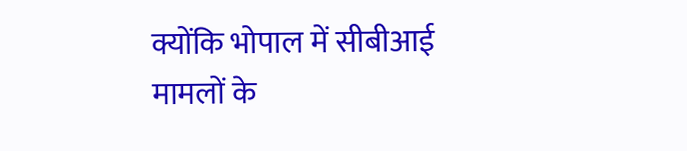क्योंकि भोपाल में सीबीआई मामलों के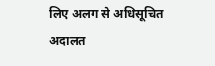लिए अलग से अधिसूचित अदालत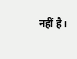नहीं है।